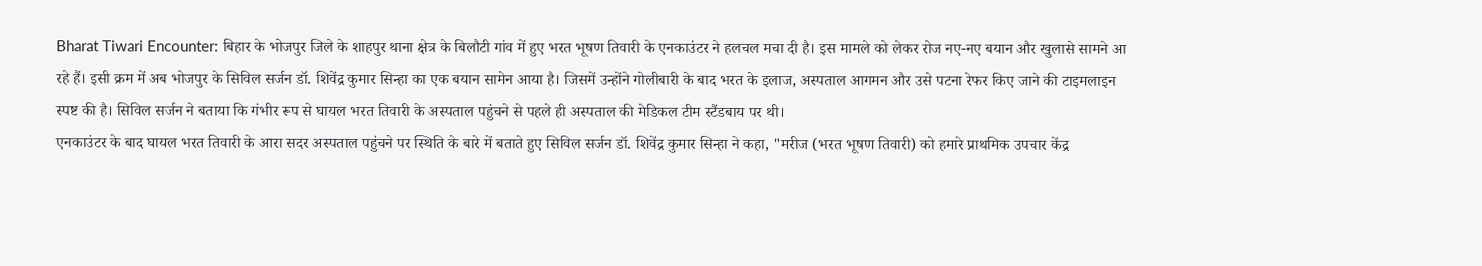Bharat Tiwari Encounter: बिहार के भोजपुर जिले के शाहपुर थाना क्षेत्र के बिलौटी गांव में हुए भरत भूषण तिवारी के एनकाउंटर ने हलचल मचा दी है। इस मामले को लेकर रोज नए-नए बयान और खुलासे सामने आ रहे हैं। इसी क्रम में अब भोजपुर के सिविल सर्जन डॉ. शिवेंद्र कुमार सिन्हा का एक बयान सामेन आया है। जिसमें उन्होंने गोलीबारी के बाद भरत के इलाज, अस्पताल आगमन और उसे पटना रेफर किए जाने की टाइमलाइन स्पष्ट की है। सिविल सर्जन ने बताया कि गंभीर रूप से घायल भरत तिवारी के अस्पताल पहुंचने से पहले ही अस्पताल की मेडिकल टीम स्टैंडबाय पर थी।
एनकाउंटर के बाद घायल भरत तिवारी के आरा सदर अस्पताल पहुंचने पर स्थिति के बारे में बताते हुए सिविल सर्जन डॉ. शिवेंद्र कुमार सिन्हा ने कहा, "मरीज (भरत भूषण तिवारी) को हमारे प्राथमिक उपचार केंद्र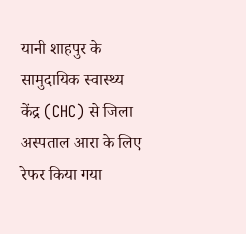यानी शाहपुर के सामुदायिक स्वास्थ्य केंद्र (CHC) से जिला अस्पताल आरा के लिए रेफर किया गया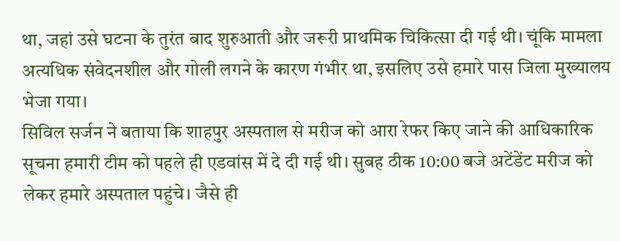था, जहां उसे घटना के तुरंत बाद शुरुआती और जरूरी प्राथमिक चिकित्सा दी गई थी। चूंकि मामला अत्यधिक संवेदनशील और गोली लगने के कारण गंभीर था, इसलिए उसे हमारे पास जिला मुख्यालय भेजा गया।
सिविल सर्जन ने बताया कि शाहपुर अस्पताल से मरीज को आरा रेफर किए जाने की आधिकारिक सूचना हमारी टीम को पहले ही एडवांस में दे दी गई थी। सुबह ठीक 10:00 बजे अटेंडेंट मरीज को लेकर हमारे अस्पताल पहुंचे। जैसे ही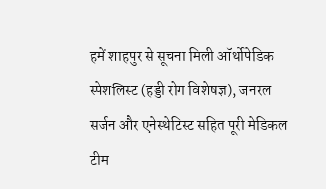हमें शाहपुर से सूचना मिली ऑर्थोपेडिक स्पेशलिस्ट (हड्डी रोग विशेषज्ञ), जनरल सर्जन और एनेस्थेटिस्ट सहित पूरी मेडिकल टीम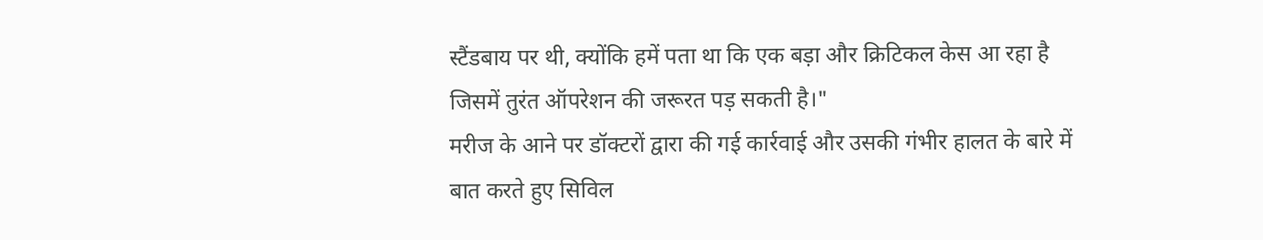स्टैंडबाय पर थी, क्योंकि हमें पता था कि एक बड़ा और क्रिटिकल केस आ रहा है जिसमें तुरंत ऑपरेशन की जरूरत पड़ सकती है।"
मरीज के आने पर डॉक्टरों द्वारा की गई कार्रवाई और उसकी गंभीर हालत के बारे में बात करते हुए सिविल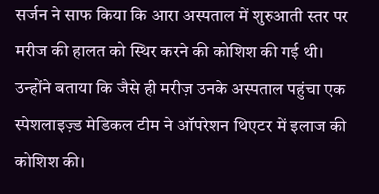सर्जन ने साफ किया कि आरा अस्पताल में शुरुआती स्तर पर मरीज की हालत को स्थिर करने की कोशिश की गई थी। उन्होंने बताया कि जैसे ही मरीज़ उनके अस्पताल पहुंचा एक स्पेशलाइज़्ड मेडिकल टीम ने ऑपरेशन थिएटर में इलाज की कोशिश की।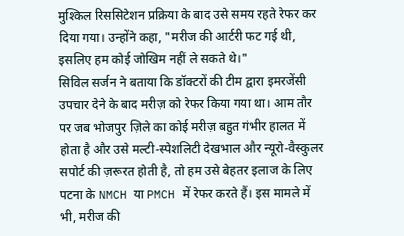मुश्किल रिससिटेशन प्रक्रिया के बाद उसे समय रहते रेफर कर दिया गया। उन्होंने कहा, "मरीज की आर्टरी फट गई थी, इसलिए हम कोई जोखिम नहीं ले सकते थे।"
सिविल सर्जन ने बताया कि डॉक्टरों की टीम द्वारा इमरजेंसी उपचार देने के बाद मरीज़ को रेफर किया गया था। आम तौर पर जब भोजपुर ज़िले का कोई मरीज़ बहुत गंभीर हालत में होता है और उसे मल्टी-स्पेशलिटी देखभाल और न्यूरो-वैस्कुलर सपोर्ट की ज़रूरत होती है, तो हम उसे बेहतर इलाज के लिए पटना के NMCH या PMCH में रेफर करते हैं। इस मामले में भी, मरीज की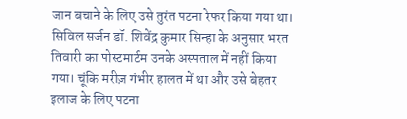जान बचाने के लिए उसे तुरंत पटना रेफर किया गया था।
सिविल सर्जन डॉ. शिवेंद्र कुमार सिन्हा के अनुसार भरत तिवारी का पोस्टमार्टम उनके अस्पताल में नहीं किया गया। चूंकि मरीज़ गंभीर हालत में था और उसे बेहतर इलाज के लिए पटना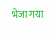भेजा गया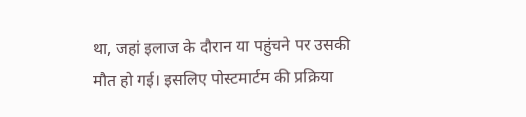था, जहां इलाज के दौरान या पहुंचने पर उसकी मौत हो गई। इसलिए पोस्टमार्टम की प्रक्रिया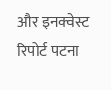और इनक्वेस्ट रिपोर्ट पटना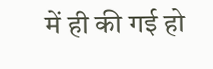में ही की गई हो